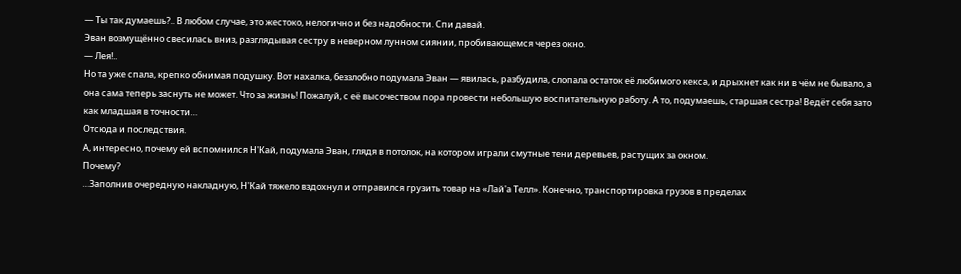— Ты так думаешь?.. В любом случае, это жестоко, нелогично и без надобности. Спи давай.
Эван возмущённо свесилась вниз, разглядывая сестру в неверном лунном сиянии, пробивающемся через окно.
— Лея!..
Но та уже спала, крепко обнимая подушку. Вот нахалка, беззлобно подумала Эван — явилась, разбудила, слопала остаток её любимого кекса, и дрыхнет как ни в чём не бывало, а она сама теперь заснуть не может. Что за жизнь! Пожалуй, с её высочеством пора провести небольшую воспитательную работу. А то, подумаешь, старшая сестра! Ведёт себя зато как младшая в точности…
Отсюда и последствия.
А, интересно, почему ей вспомнился Н'Кай, подумала Эван, глядя в потолок, на котором играли смутные тени деревьев, растущих за окном.
Почему?
…Заполнив очередную накладную, Н'Кай тяжело вздохнул и отправился грузить товар на «Лай'а Телл». Конечно, транспортировка грузов в пределах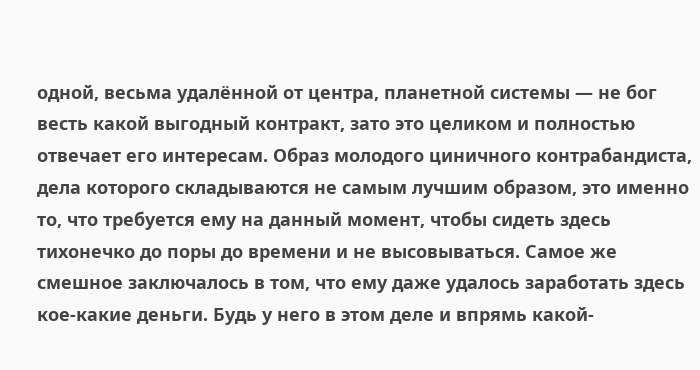одной, весьма удалённой от центра, планетной системы — не бог весть какой выгодный контракт, зато это целиком и полностью отвечает его интересам. Образ молодого циничного контрабандиста, дела которого складываются не самым лучшим образом, это именно то, что требуется ему на данный момент, чтобы сидеть здесь тихонечко до поры до времени и не высовываться. Самое же смешное заключалось в том, что ему даже удалось заработать здесь кое-какие деньги. Будь у него в этом деле и впрямь какой-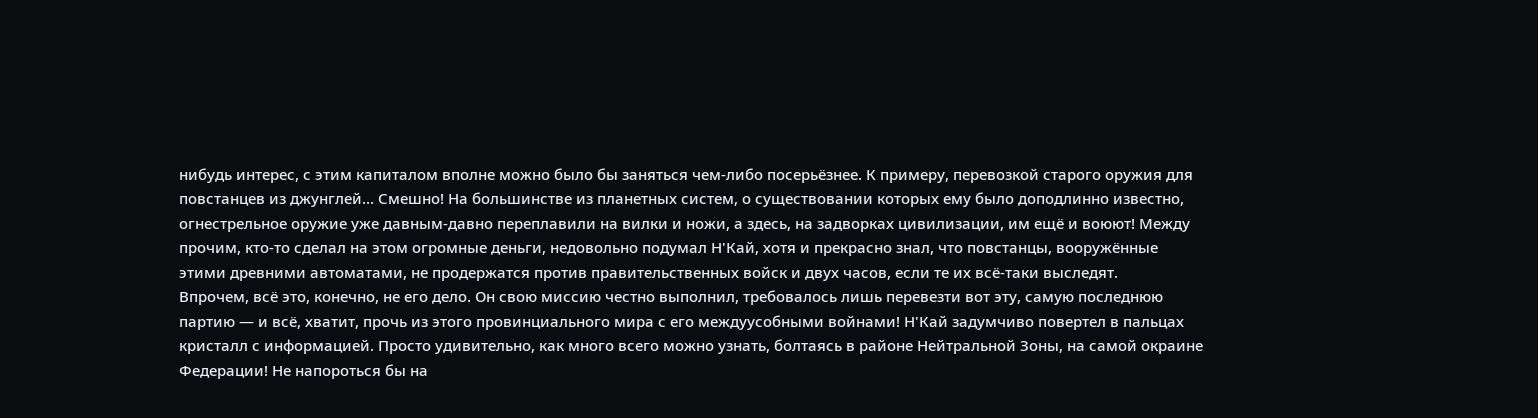нибудь интерес, с этим капиталом вполне можно было бы заняться чем-либо посерьёзнее. К примеру, перевозкой старого оружия для повстанцев из джунглей… Смешно! На большинстве из планетных систем, о существовании которых ему было доподлинно известно, огнестрельное оружие уже давным-давно переплавили на вилки и ножи, а здесь, на задворках цивилизации, им ещё и воюют! Между прочим, кто-то сделал на этом огромные деньги, недовольно подумал Н'Кай, хотя и прекрасно знал, что повстанцы, вооружённые этими древними автоматами, не продержатся против правительственных войск и двух часов, если те их всё-таки выследят.
Впрочем, всё это, конечно, не его дело. Он свою миссию честно выполнил, требовалось лишь перевезти вот эту, самую последнюю партию — и всё, хватит, прочь из этого провинциального мира с его междуусобными войнами! Н'Кай задумчиво повертел в пальцах кристалл с информацией. Просто удивительно, как много всего можно узнать, болтаясь в районе Нейтральной Зоны, на самой окраине Федерации! Не напороться бы на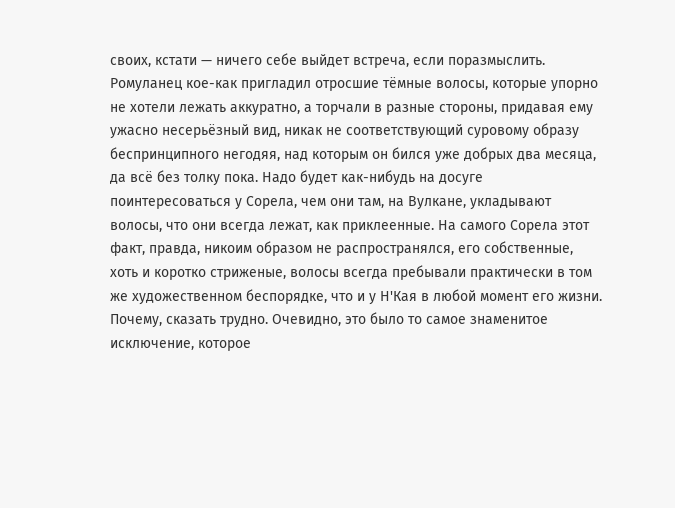своих, кстати — ничего себе выйдет встреча, если поразмыслить.
Ромуланец кое-как пригладил отросшие тёмные волосы, которые упорно не хотели лежать аккуратно, а торчали в разные стороны, придавая ему ужасно несерьёзный вид, никак не соответствующий суровому образу беспринципного негодяя, над которым он бился уже добрых два месяца, да всё без толку пока. Надо будет как-нибудь на досуге поинтересоваться у Сорела, чем они там, на Вулкане, укладывают волосы, что они всегда лежат, как приклеенные. На самого Сорела этот факт, правда, никоим образом не распространялся, его собственные, хоть и коротко стриженые, волосы всегда пребывали практически в том же художественном беспорядке, что и у Н'Кая в любой момент его жизни. Почему, сказать трудно. Очевидно, это было то самое знаменитое исключение, которое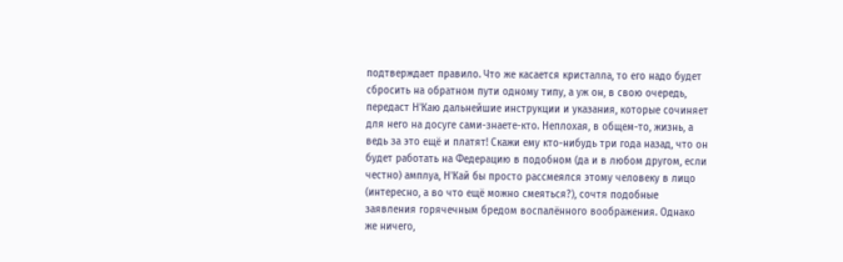подтверждает правило. Что же касается кристалла, то его надо будет сбросить на обратном пути одному типу, а уж он, в свою очередь, передаст Н'Каю дальнейшие инструкции и указания, которые сочиняет для него на досуге сами-знаете-кто. Неплохая, в общем-то, жизнь, а ведь за это ещё и платят! Скажи ему кто-нибудь три года назад, что он будет работать на Федерацию в подобном (да и в любом другом, если честно) амплуа, Н'Кай бы просто рассмеялся этому человеку в лицо (интересно, а во что ещё можно смеяться?), сочтя подобные заявления горячечным бредом воспалённого воображения. Однако же ничего,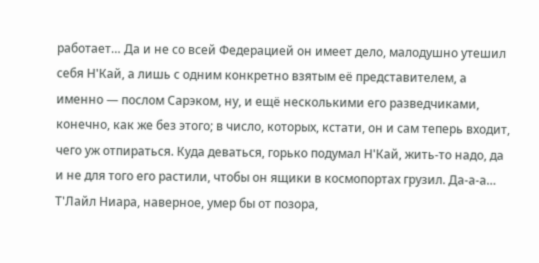работает… Да и не со всей Федерацией он имеет дело, малодушно утешил себя Н'Кай, а лишь с одним конкретно взятым её представителем, а именно — послом Сарэком, ну, и ещё несколькими его разведчиками, конечно, как же без этого; в число, которых, кстати, он и сам теперь входит, чего уж отпираться. Куда деваться, горько подумал Н'Кай, жить-то надо, да и не для того его растили, чтобы он ящики в космопортах грузил. Да-а-а… Т'Лайл Ниара, наверное, умер бы от позора,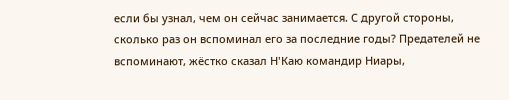если бы узнал, чем он сейчас занимается. С другой стороны, сколько раз он вспоминал его за последние годы? Предателей не вспоминают, жёстко сказал Н'Каю командир Ниары,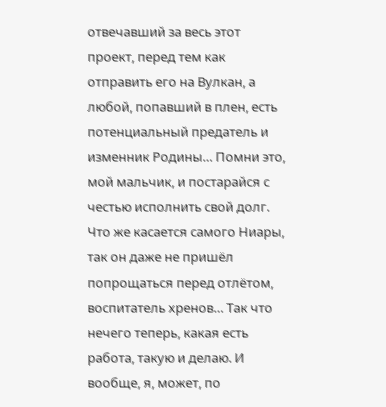отвечавший за весь этот проект, перед тем как отправить его на Вулкан, а любой, попавший в плен, есть потенциальный предатель и изменник Родины… Помни это, мой мальчик, и постарайся с честью исполнить свой долг. Что же касается самого Ниары, так он даже не пришёл попрощаться перед отлётом, воспитатель хренов… Так что нечего теперь, какая есть работа, такую и делаю. И вообще, я, может, по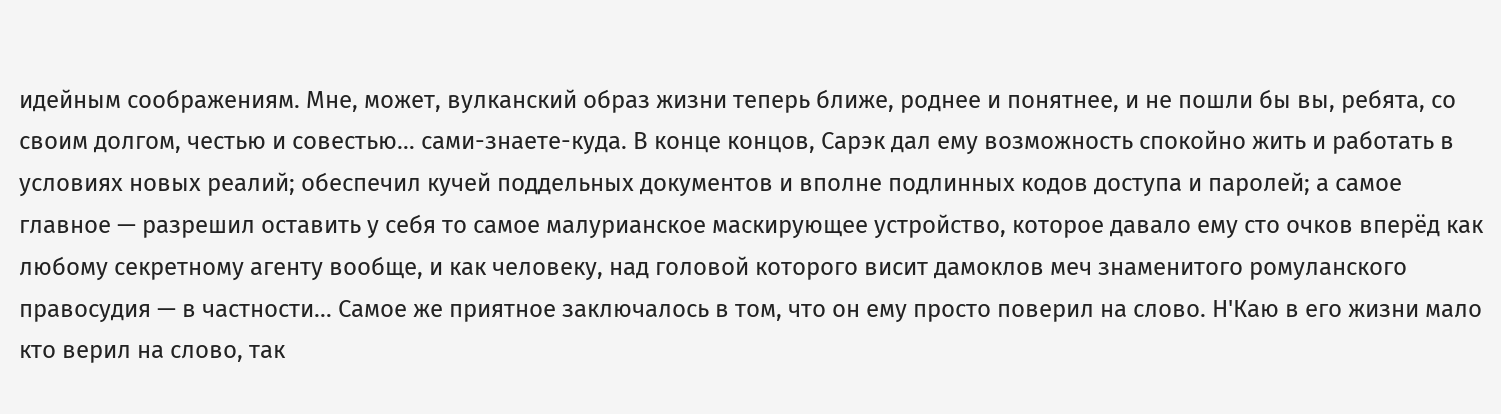идейным соображениям. Мне, может, вулканский образ жизни теперь ближе, роднее и понятнее, и не пошли бы вы, ребята, со своим долгом, честью и совестью… сами-знаете-куда. В конце концов, Сарэк дал ему возможность спокойно жить и работать в условиях новых реалий; обеспечил кучей поддельных документов и вполне подлинных кодов доступа и паролей; а самое главное — разрешил оставить у себя то самое малурианское маскирующее устройство, которое давало ему сто очков вперёд как любому секретному агенту вообще, и как человеку, над головой которого висит дамоклов меч знаменитого ромуланского правосудия — в частности… Самое же приятное заключалось в том, что он ему просто поверил на слово. Н'Каю в его жизни мало кто верил на слово, так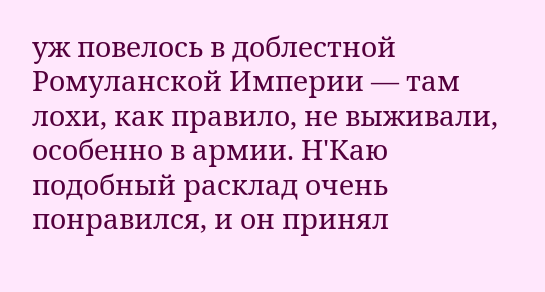уж повелось в доблестной Ромуланской Империи — там лохи, как правило, не выживали, особенно в армии. Н'Каю подобный расклад очень понравился, и он принял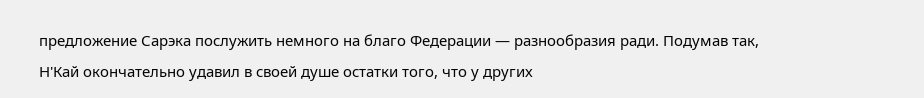предложение Сарэка послужить немного на благо Федерации — разнообразия ради. Подумав так, Н'Кай окончательно удавил в своей душе остатки того, что у других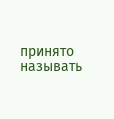принято называть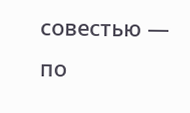совестью — по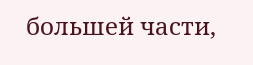большей части,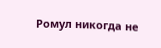Ромул никогда не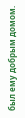был ему добрым домом.